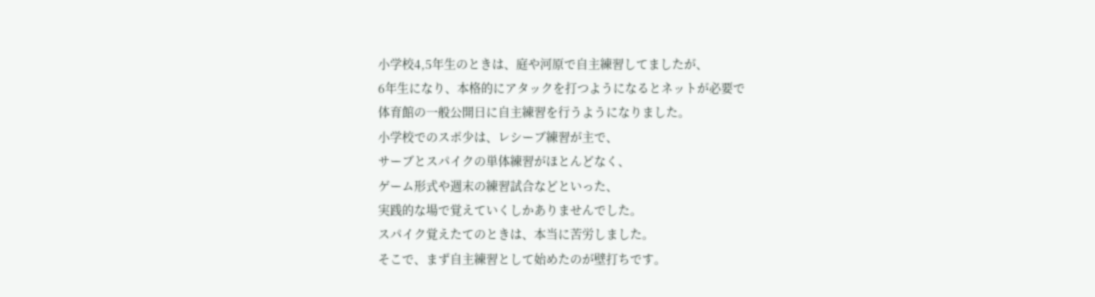小学校4,5年生のときは、庭や河原で自主練習してましたが、
6年生になり、本格的にアタックを打つようになるとネットが必要で
体育館の一般公開日に自主練習を行うようになりました。
小学校でのスポ少は、レシーブ練習が主で、
サーブとスパイクの単体練習がほとんどなく、
ゲーム形式や週末の練習試合などといった、
実践的な場で覚えていくしかありませんでした。
スパイク覚えたてのときは、本当に苦労しました。
そこで、まず自主練習として始めたのが壁打ちです。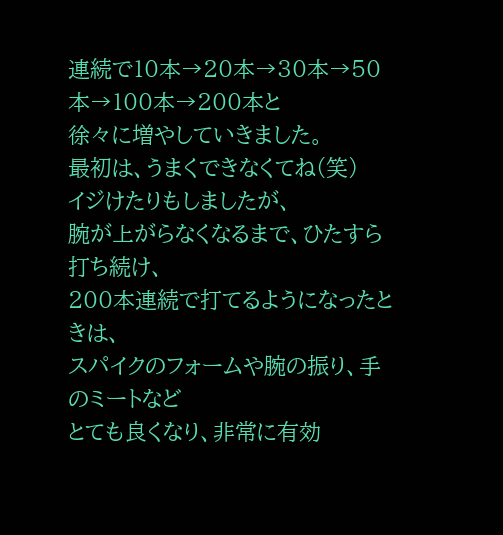連続で10本→20本→30本→50本→100本→200本と
徐々に増やしていきました。
最初は、うまくできなくてね(笑)
イジけたりもしましたが、
腕が上がらなくなるまで、ひたすら打ち続け、
200本連続で打てるようになったときは、
スパイクのフォームや腕の振り、手のミートなど
とても良くなり、非常に有効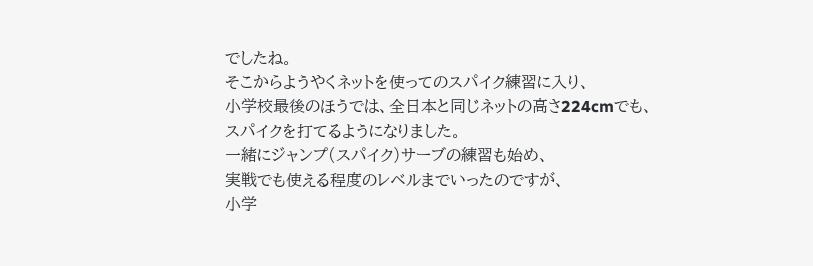でしたね。
そこからようやくネットを使ってのスパイク練習に入り、
小学校最後のほうでは、全日本と同じネットの高さ224cmでも、
スパイクを打てるようになりました。
一緒にジャンプ(スパイク)サーブの練習も始め、
実戦でも使える程度のレベルまでいったのですが、
小学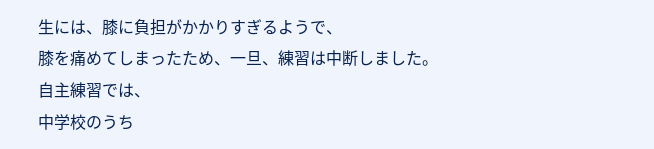生には、膝に負担がかかりすぎるようで、
膝を痛めてしまったため、一旦、練習は中断しました。
自主練習では、
中学校のうち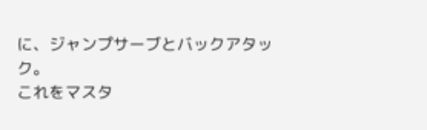に、ジャンプサーブとバックアタック。
これをマスタ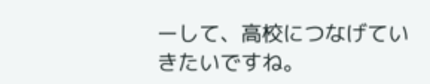ーして、高校につなげていきたいですね。